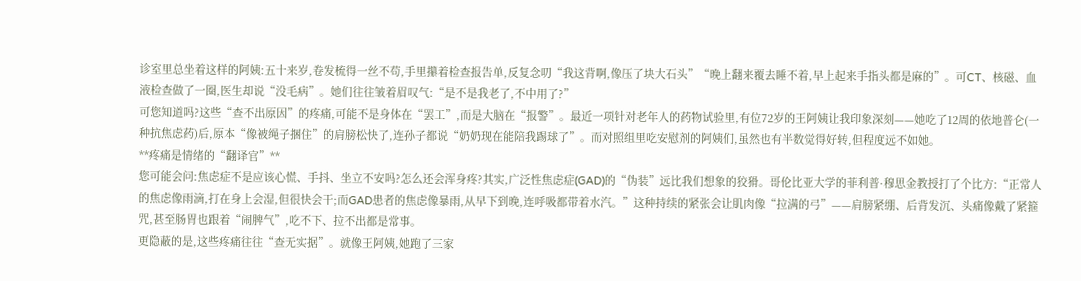诊室里总坐着这样的阿姨:五十来岁,卷发梳得一丝不苟,手里攥着检查报告单,反复念叨“我这背啊,像压了块大石头”“晚上翻来覆去睡不着,早上起来手指头都是麻的”。可CT、核磁、血液检查做了一圈,医生却说“没毛病”。她们往往皱着眉叹气:“是不是我老了,不中用了?”
可您知道吗?这些“查不出原因”的疼痛,可能不是身体在“罢工”,而是大脑在“报警”。最近一项针对老年人的药物试验里,有位72岁的王阿姨让我印象深刻——她吃了12周的依地普仑(一种抗焦虑药)后,原本“像被绳子捆住”的肩膀松快了,连孙子都说“奶奶现在能陪我踢球了”。而对照组里吃安慰剂的阿姨们,虽然也有半数觉得好转,但程度远不如她。
**疼痛是情绪的“翻译官”**
您可能会问:焦虑症不是应该心慌、手抖、坐立不安吗?怎么还会浑身疼?其实,广泛性焦虑症(GAD)的“伪装”远比我们想象的狡猾。哥伦比亚大学的菲利普·穆思金教授打了个比方:“正常人的焦虑像雨滴,打在身上会湿,但很快会干;而GAD患者的焦虑像暴雨,从早下到晚,连呼吸都带着水汽。”这种持续的紧张会让肌肉像“拉满的弓”——肩膀紧绷、后背发沉、头痛像戴了紧箍咒,甚至肠胃也跟着“闹脾气”,吃不下、拉不出都是常事。
更隐蔽的是,这些疼痛往往“查无实据”。就像王阿姨,她跑了三家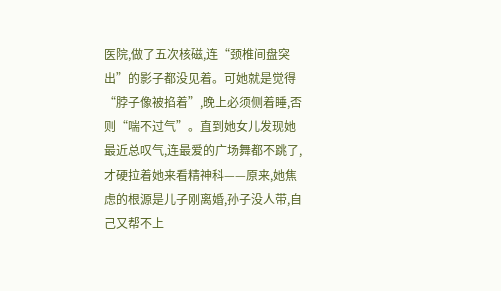医院,做了五次核磁,连“颈椎间盘突出”的影子都没见着。可她就是觉得“脖子像被掐着”,晚上必须侧着睡,否则“喘不过气”。直到她女儿发现她最近总叹气,连最爱的广场舞都不跳了,才硬拉着她来看精神科——原来,她焦虑的根源是儿子刚离婚,孙子没人带,自己又帮不上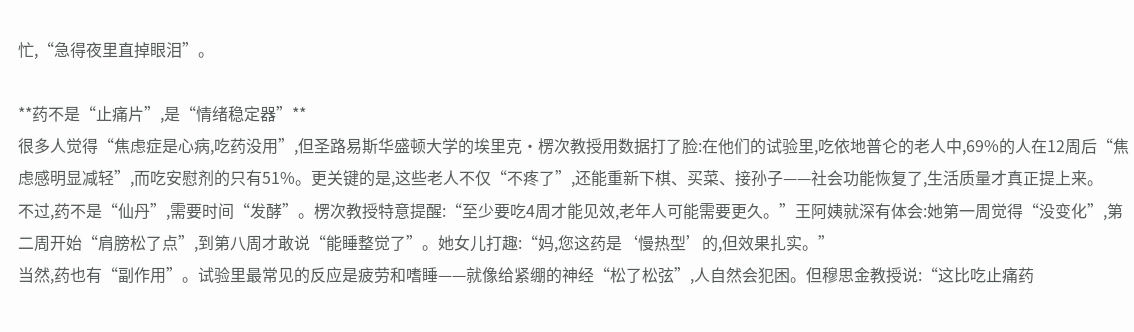忙,“急得夜里直掉眼泪”。

**药不是“止痛片”,是“情绪稳定器”**
很多人觉得“焦虑症是心病,吃药没用”,但圣路易斯华盛顿大学的埃里克·楞次教授用数据打了脸:在他们的试验里,吃依地普仑的老人中,69%的人在12周后“焦虑感明显减轻”,而吃安慰剂的只有51%。更关键的是,这些老人不仅“不疼了”,还能重新下棋、买菜、接孙子——社会功能恢复了,生活质量才真正提上来。
不过,药不是“仙丹”,需要时间“发酵”。楞次教授特意提醒:“至少要吃4周才能见效,老年人可能需要更久。”王阿姨就深有体会:她第一周觉得“没变化”,第二周开始“肩膀松了点”,到第八周才敢说“能睡整觉了”。她女儿打趣:“妈,您这药是‘慢热型’的,但效果扎实。”
当然,药也有“副作用”。试验里最常见的反应是疲劳和嗜睡——就像给紧绷的神经“松了松弦”,人自然会犯困。但穆思金教授说:“这比吃止痛药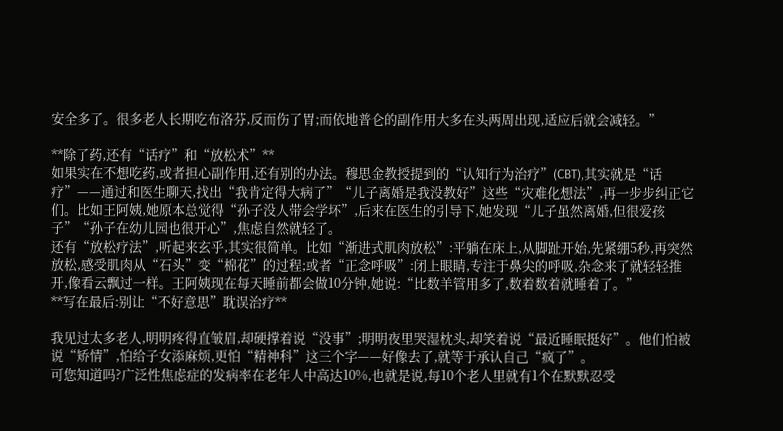安全多了。很多老人长期吃布洛芬,反而伤了胃;而依地普仑的副作用大多在头两周出现,适应后就会减轻。”

**除了药,还有“话疗”和“放松术”**
如果实在不想吃药,或者担心副作用,还有别的办法。穆思金教授提到的“认知行为治疗”(CBT),其实就是“话疗”——通过和医生聊天,找出“我肯定得大病了”“儿子离婚是我没教好”这些“灾难化想法”,再一步步纠正它们。比如王阿姨,她原本总觉得“孙子没人带会学坏”,后来在医生的引导下,她发现“儿子虽然离婚,但很爱孩子”“孙子在幼儿园也很开心”,焦虑自然就轻了。
还有“放松疗法”,听起来玄乎,其实很简单。比如“渐进式肌肉放松”:平躺在床上,从脚趾开始,先紧绷5秒,再突然放松,感受肌肉从“石头”变“棉花”的过程;或者“正念呼吸”:闭上眼睛,专注于鼻尖的呼吸,杂念来了就轻轻推开,像看云飘过一样。王阿姨现在每天睡前都会做10分钟,她说:“比数羊管用多了,数着数着就睡着了。”
**写在最后:别让“不好意思”耽误治疗**

我见过太多老人,明明疼得直皱眉,却硬撑着说“没事”;明明夜里哭湿枕头,却笑着说“最近睡眠挺好”。他们怕被说“矫情”,怕给子女添麻烦,更怕“精神科”这三个字——好像去了,就等于承认自己“疯了”。
可您知道吗?广泛性焦虑症的发病率在老年人中高达10%,也就是说,每10个老人里就有1个在默默忍受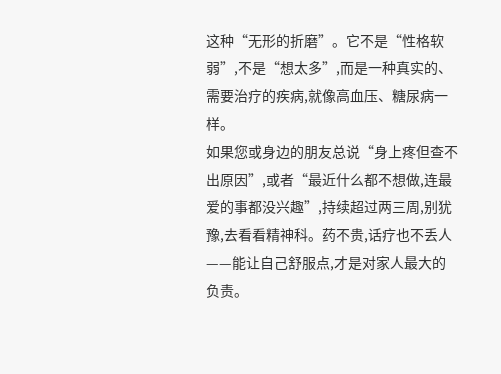这种“无形的折磨”。它不是“性格软弱”,不是“想太多”,而是一种真实的、需要治疗的疾病,就像高血压、糖尿病一样。
如果您或身边的朋友总说“身上疼但查不出原因”,或者“最近什么都不想做,连最爱的事都没兴趣”,持续超过两三周,别犹豫,去看看精神科。药不贵,话疗也不丢人——能让自己舒服点,才是对家人最大的负责。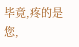毕竟,疼的是您,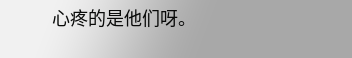心疼的是他们呀。